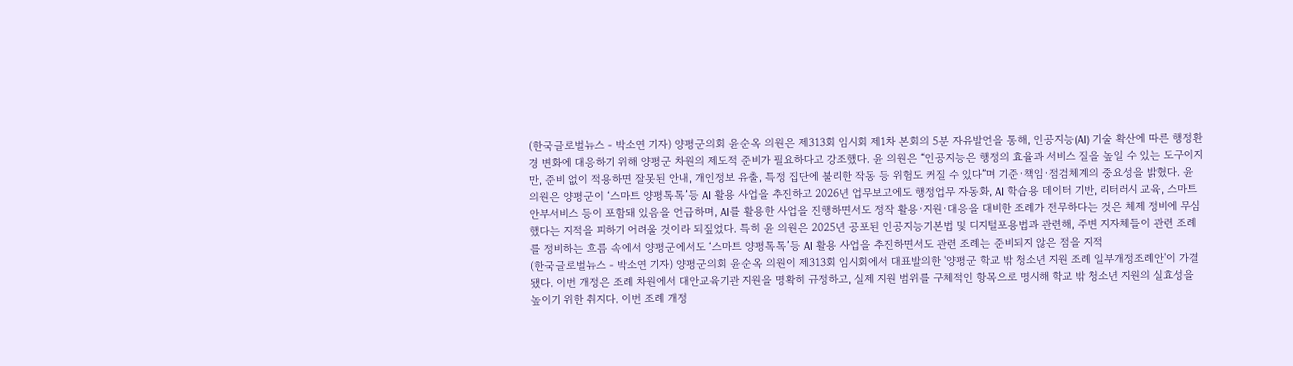(한국글로벌뉴스 - 박소연 기자) 양평군의회 윤순옥 의원은 제313회 임시회 제1차 본회의 5분 자유발언을 통해, 인공지능(AI) 기술 확산에 따른 행정환경 변화에 대응하기 위해 양평군 차원의 제도적 준비가 필요하다고 강조했다. 윤 의원은 “인공지능은 행정의 효율과 서비스 질을 높일 수 있는 도구이지만, 준비 없이 적용하면 잘못된 안내, 개인정보 유출, 특정 집단에 불리한 작동 등 위험도 커질 수 있다”며 기준·책임·점검체계의 중요성을 밝혔다. 윤 의원은 양평군이 ‘스마트 양평톡톡’등 AI 활용 사업을 추진하고 2026년 업무보고에도 행정업무 자동화, AI 학습용 데이터 기반, 리터러시 교육, 스마트 안부서비스 등이 포함돼 있음을 언급하며, AI를 활용한 사업을 진행하면서도 정작 활용·지원·대응을 대비한 조례가 전무하다는 것은 체제 정비에 무심했다는 지적을 피하기 어려울 것이라 되짚었다. 특히 윤 의원은 2025년 공포된 인공지능기본법 및 디지털포용법과 관련해, 주변 지자체들이 관련 조례를 정비하는 흐름 속에서 양평군에서도 ‘스마트 양평톡톡’등 AI 활용 사업을 추진하면서도 관련 조례는 준비되지 않은 점을 지적
(한국글로벌뉴스 - 박소연 기자) 양평군의회 윤순옥 의원이 제313회 임시회에서 대표발의한 '양평군 학교 밖 청소년 지원 조례 일부개정조례안'이 가결됐다. 이번 개정은 조례 차원에서 대안교육기관 지원을 명확히 규정하고, 실제 지원 범위를 구체적인 항목으로 명시해 학교 밖 청소년 지원의 실효성을 높이기 위한 취지다. 이번 조례 개정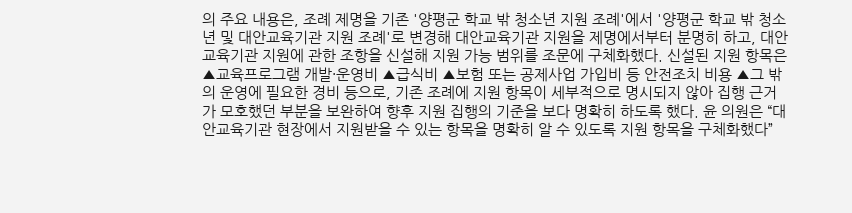의 주요 내용은, 조례 제명을 기존 '양평군 학교 밖 청소년 지원 조례'에서 '양평군 학교 밖 청소년 및 대안교육기관 지원 조례'로 변경해 대안교육기관 지원을 제명에서부터 분명히 하고, 대안교육기관 지원에 관한 조항을 신설해 지원 가능 범위를 조문에 구체화했다. 신설된 지원 항목은 ▲교육프로그램 개발·운영비 ▲급식비 ▲보험 또는 공제사업 가입비 등 안전조치 비용 ▲그 밖의 운영에 필요한 경비 등으로, 기존 조례에 지원 항목이 세부적으로 명시되지 않아 집행 근거가 모호했던 부분을 보완하여 향후 지원 집행의 기준을 보다 명확히 하도록 했다. 윤 의원은 “대안교육기관 현장에서 지원받을 수 있는 항목을 명확히 알 수 있도록 지원 항목을 구체화했다”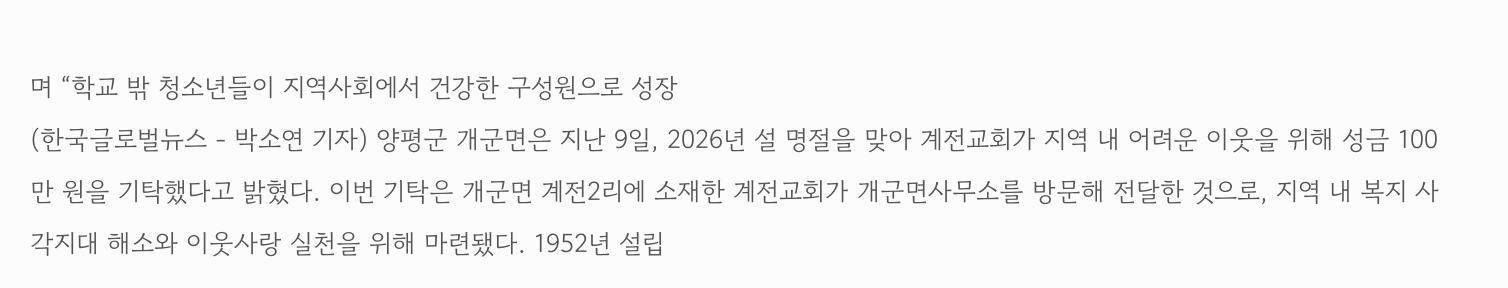며 “학교 밖 청소년들이 지역사회에서 건강한 구성원으로 성장
(한국글로벌뉴스 - 박소연 기자) 양평군 개군면은 지난 9일, 2026년 설 명절을 맞아 계전교회가 지역 내 어려운 이웃을 위해 성금 100만 원을 기탁했다고 밝혔다. 이번 기탁은 개군면 계전2리에 소재한 계전교회가 개군면사무소를 방문해 전달한 것으로, 지역 내 복지 사각지대 해소와 이웃사랑 실천을 위해 마련됐다. 1952년 설립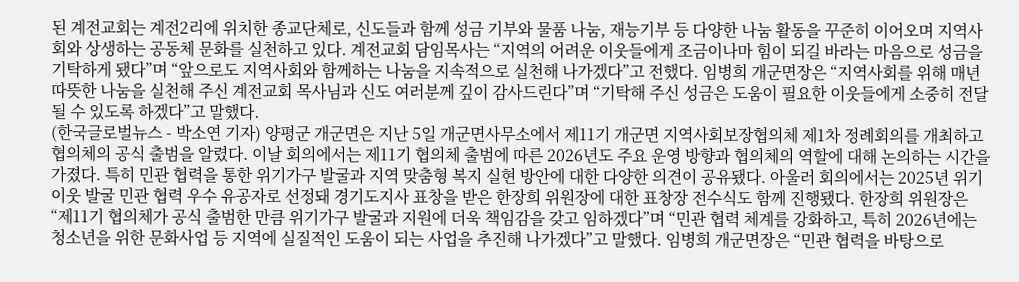된 계전교회는 계전2리에 위치한 종교단체로, 신도들과 함께 성금 기부와 물품 나눔, 재능기부 등 다양한 나눔 활동을 꾸준히 이어오며 지역사회와 상생하는 공동체 문화를 실천하고 있다. 계전교회 담임목사는 “지역의 어려운 이웃들에게 조금이나마 힘이 되길 바라는 마음으로 성금을 기탁하게 됐다”며 “앞으로도 지역사회와 함께하는 나눔을 지속적으로 실천해 나가겠다”고 전했다. 임병희 개군면장은 “지역사회를 위해 매년 따뜻한 나눔을 실천해 주신 계전교회 목사님과 신도 여러분께 깊이 감사드린다”며 “기탁해 주신 성금은 도움이 필요한 이웃들에게 소중히 전달될 수 있도록 하겠다”고 말했다.
(한국글로벌뉴스 - 박소연 기자) 양평군 개군면은 지난 5일 개군면사무소에서 제11기 개군면 지역사회보장협의체 제1차 정례회의를 개최하고 협의체의 공식 출범을 알렸다. 이날 회의에서는 제11기 협의체 출범에 따른 2026년도 주요 운영 방향과 협의체의 역할에 대해 논의하는 시간을 가졌다. 특히 민관 협력을 통한 위기가구 발굴과 지역 맞춤형 복지 실현 방안에 대한 다양한 의견이 공유됐다. 아울러 회의에서는 2025년 위기 이웃 발굴 민관 협력 우수 유공자로 선정돼 경기도지사 표창을 받은 한장희 위원장에 대한 표창장 전수식도 함께 진행됐다. 한장희 위원장은 “제11기 협의체가 공식 출범한 만큼 위기가구 발굴과 지원에 더욱 책임감을 갖고 임하겠다”며 “민관 협력 체계를 강화하고, 특히 2026년에는 청소년을 위한 문화사업 등 지역에 실질적인 도움이 되는 사업을 추진해 나가겠다”고 말했다. 임병희 개군면장은 “민관 협력을 바탕으로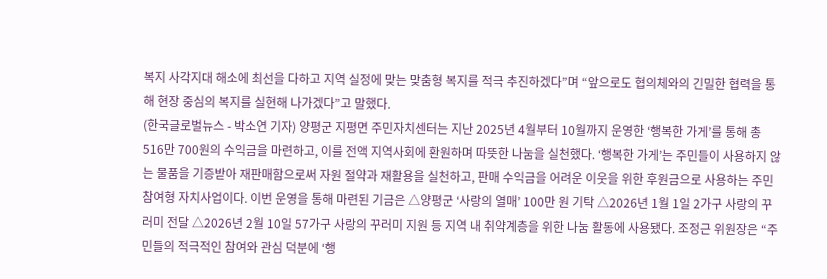복지 사각지대 해소에 최선을 다하고 지역 실정에 맞는 맞춤형 복지를 적극 추진하겠다”며 “앞으로도 협의체와의 긴밀한 협력을 통해 현장 중심의 복지를 실현해 나가겠다”고 말했다.
(한국글로벌뉴스 - 박소연 기자) 양평군 지평면 주민자치센터는 지난 2025년 4월부터 10월까지 운영한 ‘행복한 가게’를 통해 총 516만 700원의 수익금을 마련하고, 이를 전액 지역사회에 환원하며 따뜻한 나눔을 실천했다. ‘행복한 가게’는 주민들이 사용하지 않는 물품을 기증받아 재판매함으로써 자원 절약과 재활용을 실천하고, 판매 수익금을 어려운 이웃을 위한 후원금으로 사용하는 주민 참여형 자치사업이다. 이번 운영을 통해 마련된 기금은 △양평군 ‘사랑의 열매’ 100만 원 기탁 △2026년 1월 1일 2가구 사랑의 꾸러미 전달 △2026년 2월 10일 57가구 사랑의 꾸러미 지원 등 지역 내 취약계층을 위한 나눔 활동에 사용됐다. 조정근 위원장은 “주민들의 적극적인 참여와 관심 덕분에 ‘행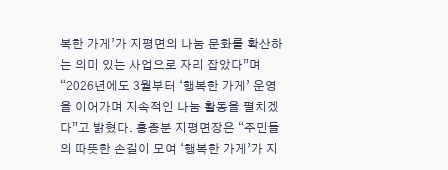복한 가게’가 지평면의 나눔 문화를 확산하는 의미 있는 사업으로 자리 잡았다”며 “2026년에도 3월부터 ‘행복한 가게’ 운영을 이어가며 지속적인 나눔 활동을 펼치겠다”고 밝혔다. 홍종분 지평면장은 “주민들의 따뜻한 손길이 모여 ‘행복한 가게’가 지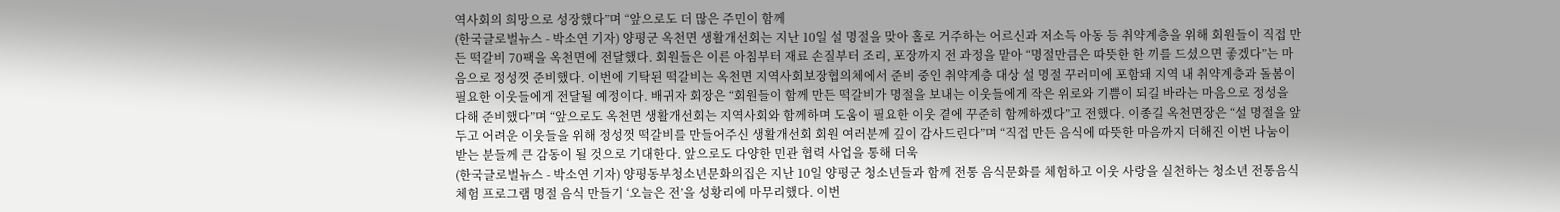역사회의 희망으로 성장했다”며 “앞으로도 더 많은 주민이 함께
(한국글로벌뉴스 - 박소연 기자) 양평군 옥천면 생활개선회는 지난 10일 설 명절을 맞아 홀로 거주하는 어르신과 저소득 아동 등 취약계층을 위해 회원들이 직접 만든 떡갈비 70팩을 옥천면에 전달했다. 회원들은 이른 아침부터 재료 손질부터 조리, 포장까지 전 과정을 맡아 “명절만큼은 따뜻한 한 끼를 드셨으면 좋겠다”는 마음으로 정성껏 준비했다. 이번에 기탁된 떡갈비는 옥천면 지역사회보장협의체에서 준비 중인 취약계층 대상 설 명절 꾸러미에 포함돼 지역 내 취약계층과 돌봄이 필요한 이웃들에게 전달될 예정이다. 배귀자 회장은 “회원들이 함께 만든 떡갈비가 명절을 보내는 이웃들에게 작은 위로와 기쁨이 되길 바라는 마음으로 정성을 다해 준비했다”며 “앞으로도 옥천면 생활개선회는 지역사회와 함께하며 도움이 필요한 이웃 곁에 꾸준히 함께하겠다”고 전했다. 이종길 옥천면장은 “설 명절을 앞두고 어려운 이웃들을 위해 정성껏 떡갈비를 만들어주신 생활개선회 회원 여러분께 깊이 감사드린다”며 “직접 만든 음식에 따뜻한 마음까지 더해진 이번 나눔이 받는 분들께 큰 감동이 될 것으로 기대한다. 앞으로도 다양한 민관 협력 사업을 통해 더욱
(한국글로벌뉴스 - 박소연 기자) 양평동부청소년문화의집은 지난 10일 양평군 청소년들과 함께 전통 음식문화를 체험하고 이웃 사랑을 실천하는 청소년 전통음식 체험 프로그램 명절 음식 만들기 ‘오늘은 전’을 성황리에 마무리했다. 이번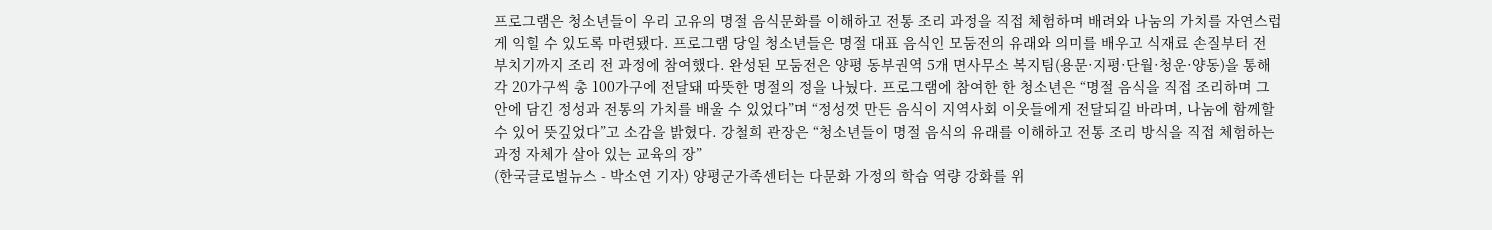프로그램은 청소년들이 우리 고유의 명절 음식문화를 이해하고 전통 조리 과정을 직접 체험하며 배려와 나눔의 가치를 자연스럽게 익힐 수 있도록 마련됐다. 프로그램 당일 청소년들은 명절 대표 음식인 모둠전의 유래와 의미를 배우고 식재료 손질부터 전 부치기까지 조리 전 과정에 참여했다. 완성된 모둠전은 양평 동부권역 5개 면사무소 복지팀(용문·지평·단월·청운·양동)을 통해 각 20가구씩 총 100가구에 전달돼 따뜻한 명절의 정을 나눴다. 프로그램에 참여한 한 청소년은 “명절 음식을 직접 조리하며 그 안에 담긴 정성과 전통의 가치를 배울 수 있었다”며 “정성껏 만든 음식이 지역사회 이웃들에게 전달되길 바라며, 나눔에 함께할 수 있어 뜻깊었다”고 소감을 밝혔다. 강철희 관장은 “청소년들이 명절 음식의 유래를 이해하고 전통 조리 방식을 직접 체험하는 과정 자체가 살아 있는 교육의 장”
(한국글로벌뉴스 - 박소연 기자) 양평군가족센터는 다문화 가정의 학습 역량 강화를 위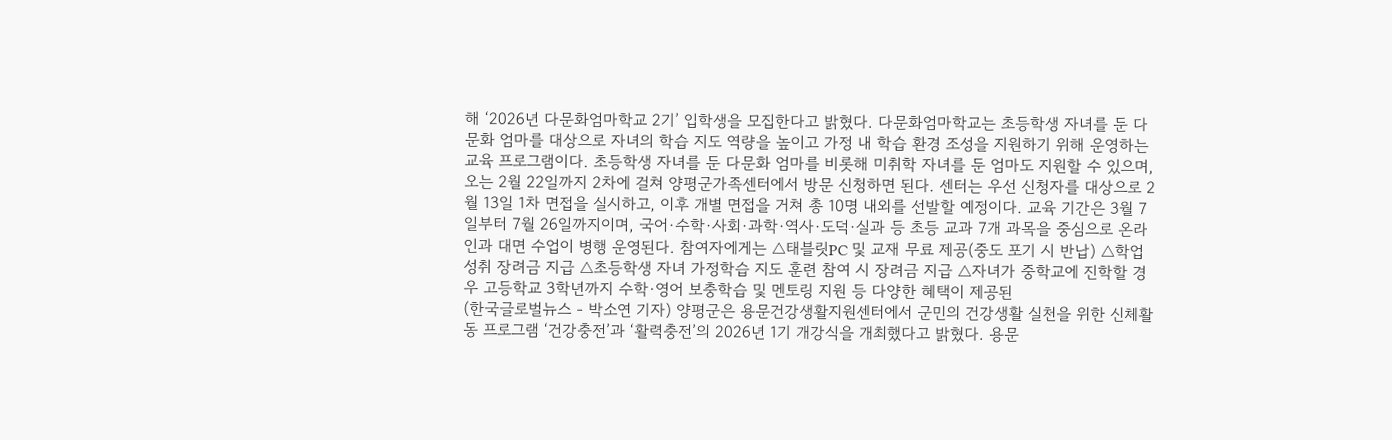해 ‘2026년 다문화엄마학교 2기’ 입학생을 모집한다고 밝혔다. 다문화엄마학교는 초등학생 자녀를 둔 다문화 엄마를 대상으로 자녀의 학습 지도 역량을 높이고 가정 내 학습 환경 조성을 지원하기 위해 운영하는 교육 프로그램이다. 초등학생 자녀를 둔 다문화 엄마를 비롯해 미취학 자녀를 둔 엄마도 지원할 수 있으며, 오는 2월 22일까지 2차에 걸쳐 양평군가족센터에서 방문 신청하면 된다. 센터는 우선 신청자를 대상으로 2월 13일 1차 면접을 실시하고, 이후 개별 면접을 거쳐 총 10명 내외를 선발할 예정이다. 교육 기간은 3월 7일부터 7월 26일까지이며, 국어·수학·사회·과학·역사·도덕·실과 등 초등 교과 7개 과목을 중심으로 온라인과 대면 수업이 병행 운영된다. 참여자에게는 △태블릿PC 및 교재 무료 제공(중도 포기 시 반납) △학업 성취 장려금 지급 △초등학생 자녀 가정학습 지도 훈련 참여 시 장려금 지급 △자녀가 중학교에 진학할 경우 고등학교 3학년까지 수학·영어 보충학습 및 멘토링 지원 등 다양한 혜택이 제공된
(한국글로벌뉴스 - 박소연 기자) 양평군은 용문건강생활지원센터에서 군민의 건강생활 실천을 위한 신체활동 프로그램 ‘건강충전’과 ‘활력충전’의 2026년 1기 개강식을 개최했다고 밝혔다. 용문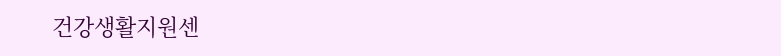건강생활지원센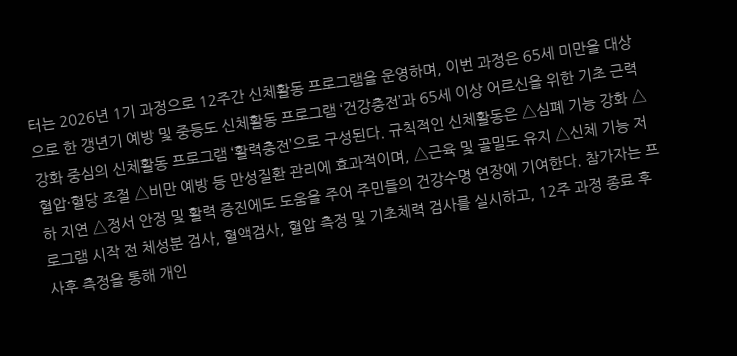터는 2026년 1기 과정으로 12주간 신체활동 프로그램을 운영하며, 이번 과정은 65세 미만을 대상으로 한 갱년기 예방 및 중등도 신체활동 프로그램 ‘건강충전’과 65세 이상 어르신을 위한 기초 근력 강화 중심의 신체활동 프로그램 ‘활력충전’으로 구성된다. 규칙적인 신체활동은 △심폐 기능 강화 △혈압·혈당 조절 △비만 예방 등 만성질환 관리에 효과적이며, △근육 및 골밀도 유지 △신체 기능 저하 지연 △정서 안정 및 활력 증진에도 도움을 주어 주민들의 건강수명 연장에 기여한다. 참가자는 프로그램 시작 전 체성분 검사, 혈액검사, 혈압 측정 및 기초체력 검사를 실시하고, 12주 과정 종료 후 사후 측정을 통해 개인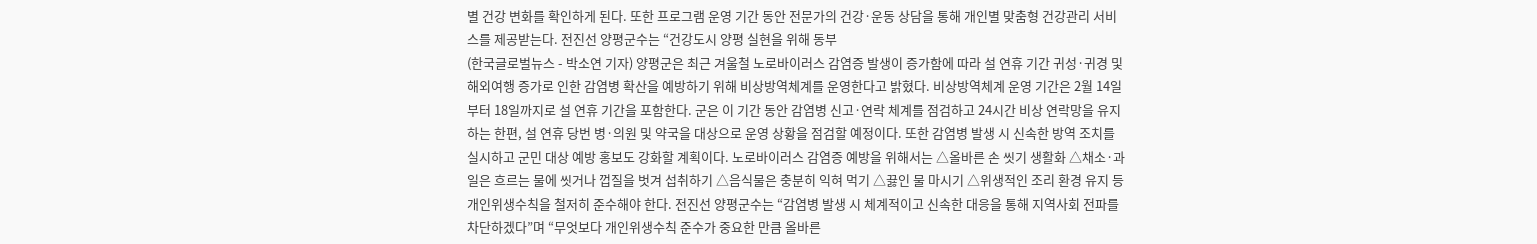별 건강 변화를 확인하게 된다. 또한 프로그램 운영 기간 동안 전문가의 건강·운동 상담을 통해 개인별 맞춤형 건강관리 서비스를 제공받는다. 전진선 양평군수는 “건강도시 양평 실현을 위해 동부
(한국글로벌뉴스 - 박소연 기자) 양평군은 최근 겨울철 노로바이러스 감염증 발생이 증가함에 따라 설 연휴 기간 귀성·귀경 및 해외여행 증가로 인한 감염병 확산을 예방하기 위해 비상방역체계를 운영한다고 밝혔다. 비상방역체계 운영 기간은 2월 14일부터 18일까지로 설 연휴 기간을 포함한다. 군은 이 기간 동안 감염병 신고·연락 체계를 점검하고 24시간 비상 연락망을 유지하는 한편, 설 연휴 당번 병·의원 및 약국을 대상으로 운영 상황을 점검할 예정이다. 또한 감염병 발생 시 신속한 방역 조치를 실시하고 군민 대상 예방 홍보도 강화할 계획이다. 노로바이러스 감염증 예방을 위해서는 △올바른 손 씻기 생활화 △채소·과일은 흐르는 물에 씻거나 껍질을 벗겨 섭취하기 △음식물은 충분히 익혀 먹기 △끓인 물 마시기 △위생적인 조리 환경 유지 등 개인위생수칙을 철저히 준수해야 한다. 전진선 양평군수는 “감염병 발생 시 체계적이고 신속한 대응을 통해 지역사회 전파를 차단하겠다”며 “무엇보다 개인위생수칙 준수가 중요한 만큼 올바른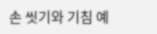손 씻기와 기침 예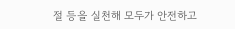절 등을 실천해 모두가 안전하고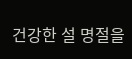건강한 설 명절을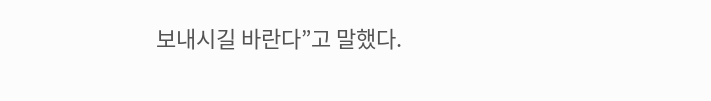보내시길 바란다”고 말했다.